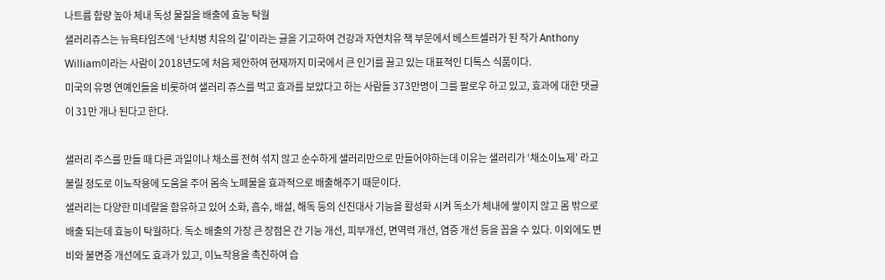나트륨 함량 높아 체내 독성 물질을 배출에 효능 탁월
샐러리쥬스는 뉴욕타임즈에 ‘난치병 치유의 길’이라는 글을 기고하여 건강과 자연치유 책 부문에서 베스트셀러가 된 작가 Anthony William이라는 사람이 2018년도에 처음 제안하여 현재까지 미국에서 큰 인기를 끌고 있는 대표적인 디톡스 식품이다.
미국의 유명 연예인들을 비롯하여 샐러리 쥬스를 먹고 효과를 보았다고 하는 사람들 373만명이 그를 팔로우 하고 있고, 효과에 대한 댓글이 31만 개나 된다고 한다.

샐러리 주스를 만들 때 다른 과일이나 채소를 전혀 섞지 않고 순수하게 샐러리만으로 만들어야하는데 이유는 샐러리가 ‘채소이뇨제’ 라고 불릴 정도로 이뇨작용에 도움을 주어 몸속 노폐물을 효과적으로 배출해주기 때문이다.
샐러리는 다양한 미네랄을 함유하고 있어 소화, 흡수, 배설, 해독 등의 신진대사 기능을 활성화 시켜 독소가 체내에 쌓이지 않고 몸 밖으로 배출 되는데 효능이 탁월하다. 독소 배출의 가장 큰 장점은 간 기능 개선, 피부개선, 면역력 개선, 염증 개선 등을 꼽을 수 있다. 이외에도 변비와 불면증 개선에도 효과가 있고, 이뇨작용을 촉진하여 습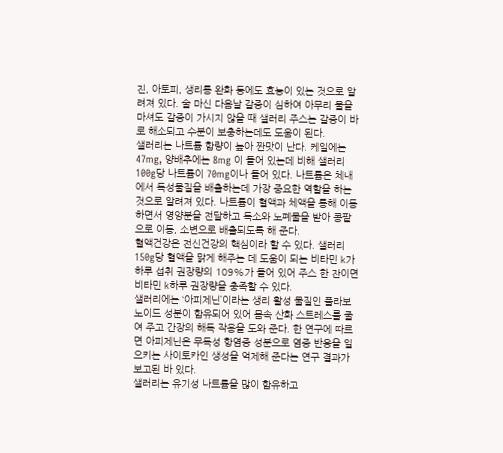진, 아토피, 생리통 완화 등에도 효능이 있는 것으로 알려져 있다. 술 마신 다음날 갈증이 심하여 아무리 물을 마셔도 갈증이 가시지 않을 때 샐러리 주스는 갈증이 바로 해소되고 수분이 보충하는데도 도움이 된다.
샐러리는 나트륨 함량이 높아 짠맛이 난다. 케일에는 47mg, 양배추에는 8mg 이 들어 있는데 비해 샐러리 100g당 나트륨이 70mg이나 들어 있다. 나트륨은 체내에서 독성물질을 배출하는데 가장 중요한 역할을 하는 것으로 알려져 있다. 나트륨이 혈액과 체액을 통해 이동하면서 영양분을 전달하고 독소와 노폐물을 받아 콩팥으로 이동, 소변으로 배출되도록 해 준다.
혈액건강은 전신건강의 핵심이라 할 수 있다. 샐러리 150g당 혈액을 맑게 해주는 데 도움이 되는 비타민 k가 하루 섭취 권장량의 109%가 들어 있어 주스 한 잔이면 비타민 k하루 권장량을 충족할 수 있다.
샐러리에는 ‘아피제닌’이라는 생리 활성 물질인 플라보노이드 성분이 함유되어 있어 몸속 산화 스트레스를 줄여 주고 간장의 해독 작용을 도와 준다. 한 연구에 따르면 아피제닌은 무독성 항염증 성분으로 염증 반응을 일으키는 사이토카인 생성을 억제해 준다는 연구 결과가 보고된 바 있다.
샐러리는 유기성 나트륨을 많이 함유하고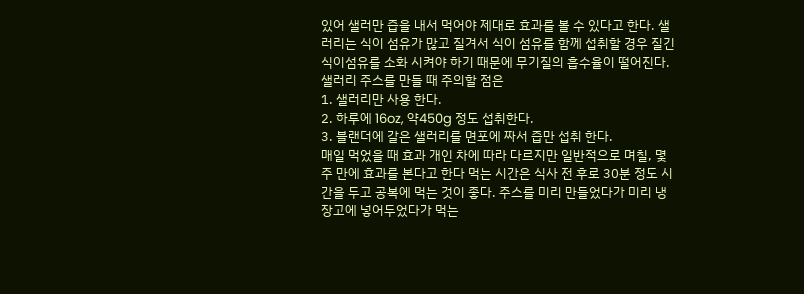있어 샐러만 즙을 내서 먹어야 제대로 효과를 볼 수 있다고 한다. 샐러리는 식이 섬유가 많고 질겨서 식이 섬유를 함께 섭취할 경우 질긴 식이섬유를 소화 시켜야 하기 때문에 무기질의 흡수율이 떨어진다.
샐러리 주스를 만들 때 주의할 점은
1. 샐러리만 사용 한다.
2. 하루에 16oz, 약450g 정도 섭취한다.
3. 블랜더에 갈은 샐러리를 면포에 짜서 즙만 섭취 한다.
매일 먹었을 때 효과 개인 차에 따라 다르지만 일반적으로 며칠, 몇 주 만에 효과를 본다고 한다 먹는 시간은 식사 전 후로 30분 정도 시간을 두고 공복에 먹는 것이 좋다. 주스를 미리 만들었다가 미리 냉장고에 넣어두었다가 먹는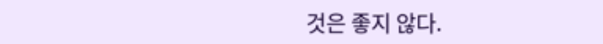것은 좋지 않다.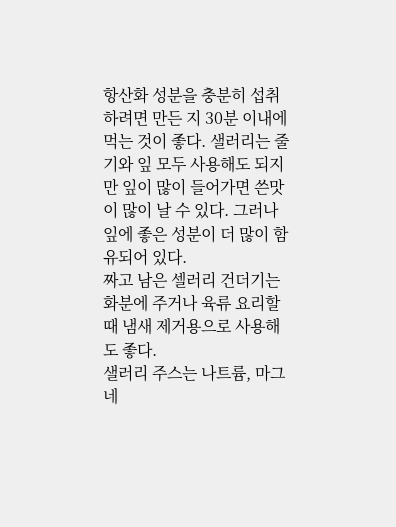항산화 성분을 충분히 섭취하려면 만든 지 30분 이내에 먹는 것이 좋다. 샐러리는 줄기와 잎 모두 사용해도 되지만 잎이 많이 들어가면 쓴맛이 많이 날 수 있다. 그러나 잎에 좋은 성분이 더 많이 함유되어 있다.
짜고 남은 셀러리 건더기는 화분에 주거나 육류 요리할 때 냄새 제거용으로 사용해도 좋다.
샐러리 주스는 나트륨, 마그네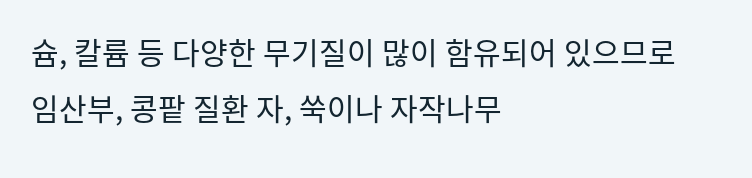슘, 칼륨 등 다양한 무기질이 많이 함유되어 있으므로 임산부, 콩팥 질환 자, 쑥이나 자작나무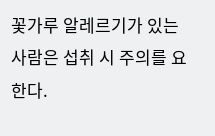꽃가루 알레르기가 있는 사람은 섭취 시 주의를 요한다.